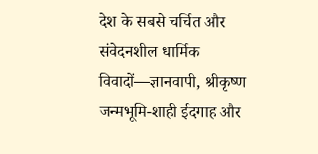देश के सबसे चर्चित और संवेदनशील धार्मिक विवादों—ज्ञानवापी, श्रीकृष्ण जन्मभूमि-शाही ईदगाह और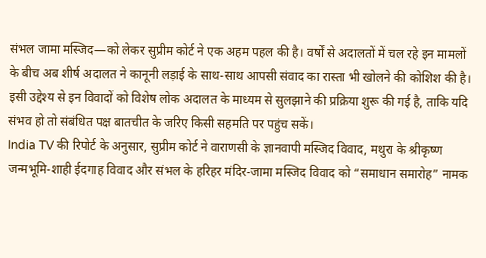संभल जामा मस्जिद—को लेकर सुप्रीम कोर्ट ने एक अहम पहल की है। वर्षों से अदालतों में चल रहे इन मामलों के बीच अब शीर्ष अदालत ने कानूनी लड़ाई के साथ-साथ आपसी संवाद का रास्ता भी खोलने की कोशिश की है। इसी उद्देश्य से इन विवादों को विशेष लोक अदालत के माध्यम से सुलझाने की प्रक्रिया शुरू की गई है, ताकि यदि संभव हो तो संबंधित पक्ष बातचीत के जरिए किसी सहमति पर पहुंच सकें।
India TV की रिपोर्ट के अनुसार, सुप्रीम कोर्ट ने वाराणसी के ज्ञानवापी मस्जिद विवाद, मथुरा के श्रीकृष्ण जन्मभूमि-शाही ईदगाह विवाद और संभल के हरिहर मंदिर-जामा मस्जिद विवाद को “समाधान समारोह” नामक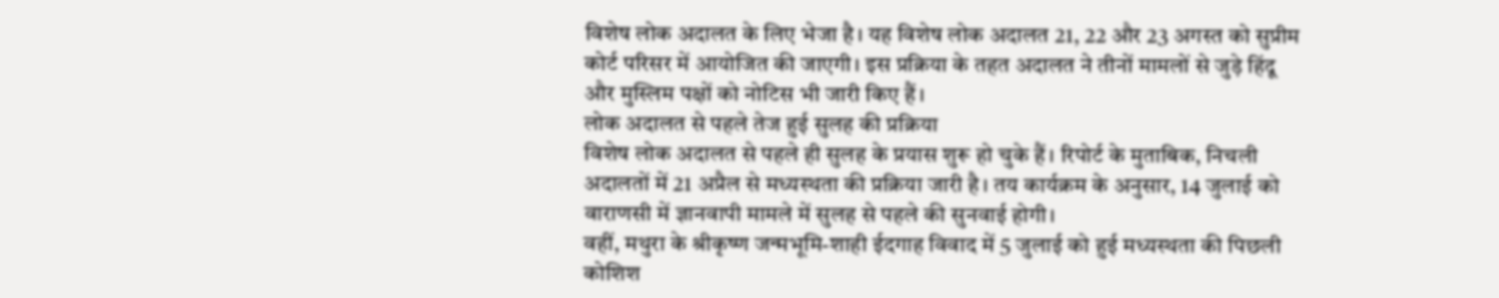विशेष लोक अदालत के लिए भेजा है। यह विशेष लोक अदालत 21, 22 और 23 अगस्त को सुप्रीम कोर्ट परिसर में आयोजित की जाएगी। इस प्रक्रिया के तहत अदालत ने तीनों मामलों से जुड़े हिंदू और मुस्लिम पक्षों को नोटिस भी जारी किए हैं।
लोक अदालत से पहले तेज हुई सुलह की प्रक्रिया
विशेष लोक अदालत से पहले ही सुलह के प्रयास शुरू हो चुके हैं। रिपोर्ट के मुताबिक, निचली अदालतों में 21 अप्रैल से मध्यस्थता की प्रक्रिया जारी है। तय कार्यक्रम के अनुसार, 14 जुलाई को वाराणसी में ज्ञानवापी मामले में सुलह से पहले की सुनवाई होगी।
वहीं, मथुरा के श्रीकृष्ण जन्मभूमि-शाही ईदगाह विवाद में 5 जुलाई को हुई मध्यस्थता की पिछली कोशिश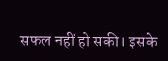सफल नहीं हो सकी। इसके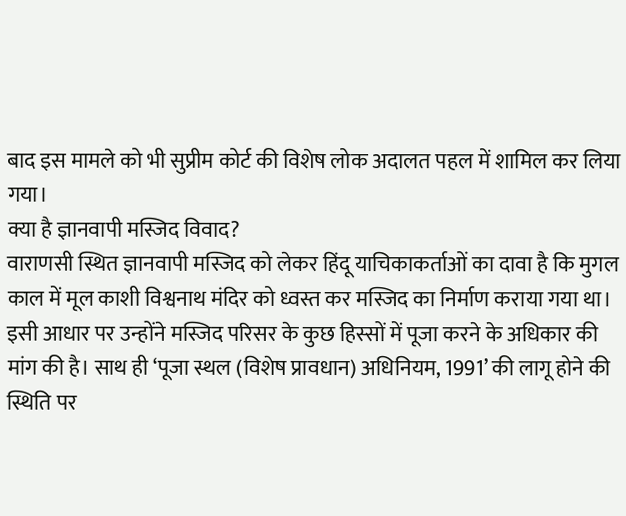बाद इस मामले को भी सुप्रीम कोर्ट की विशेष लोक अदालत पहल में शामिल कर लिया गया।
क्या है ज्ञानवापी मस्जिद विवाद?
वाराणसी स्थित ज्ञानवापी मस्जिद को लेकर हिंदू याचिकाकर्ताओं का दावा है कि मुगल काल में मूल काशी विश्वनाथ मंदिर को ध्वस्त कर मस्जिद का निर्माण कराया गया था। इसी आधार पर उन्होंने मस्जिद परिसर के कुछ हिस्सों में पूजा करने के अधिकार की मांग की है। साथ ही ‘पूजा स्थल (विशेष प्रावधान) अधिनियम, 1991’ की लागू होने की स्थिति पर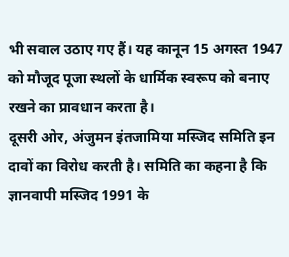भी सवाल उठाए गए हैं। यह कानून 15 अगस्त 1947 को मौजूद पूजा स्थलों के धार्मिक स्वरूप को बनाए रखने का प्रावधान करता है।
दूसरी ओर, अंजुमन इंतजामिया मस्जिद समिति इन दावों का विरोध करती है। समिति का कहना है कि ज्ञानवापी मस्जिद 1991 के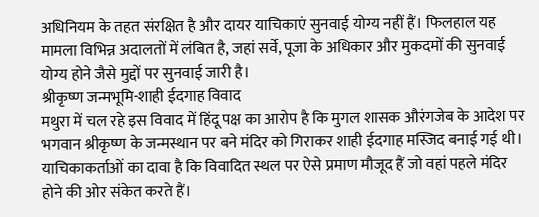अधिनियम के तहत संरक्षित है और दायर याचिकाएं सुनवाई योग्य नहीं हैं। फिलहाल यह मामला विभिन्न अदालतों में लंबित है, जहां सर्वे, पूजा के अधिकार और मुकदमों की सुनवाई योग्य होने जैसे मुद्दों पर सुनवाई जारी है।
श्रीकृष्ण जन्मभूमि-शाही ईदगाह विवाद
मथुरा में चल रहे इस विवाद में हिंदू पक्ष का आरोप है कि मुगल शासक औरंगजेब के आदेश पर भगवान श्रीकृष्ण के जन्मस्थान पर बने मंदिर को गिराकर शाही ईदगाह मस्जिद बनाई गई थी। याचिकाकर्ताओं का दावा है कि विवादित स्थल पर ऐसे प्रमाण मौजूद हैं जो वहां पहले मंदिर होने की ओर संकेत करते हैं।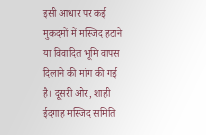इसी आधार पर कई मुकदमों में मस्जिद हटाने या विवादित भूमि वापस दिलाने की मांग की गई है। दूसरी ओर, शाही ईदगाह मस्जिद समिति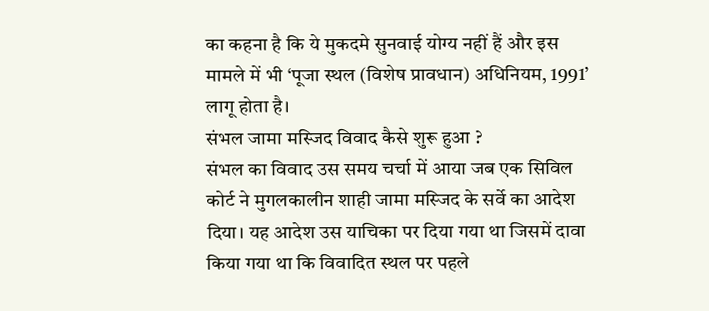का कहना है कि ये मुकदमे सुनवाई योग्य नहीं हैं और इस मामले में भी ‘पूजा स्थल (विशेष प्रावधान) अधिनियम, 1991’ लागू होता है।
संभल जामा मस्जिद विवाद कैसे शुरू हुआ ?
संभल का विवाद उस समय चर्चा में आया जब एक सिविल कोर्ट ने मुगलकालीन शाही जामा मस्जिद के सर्वे का आदेश दिया। यह आदेश उस याचिका पर दिया गया था जिसमें दावा किया गया था कि विवादित स्थल पर पहले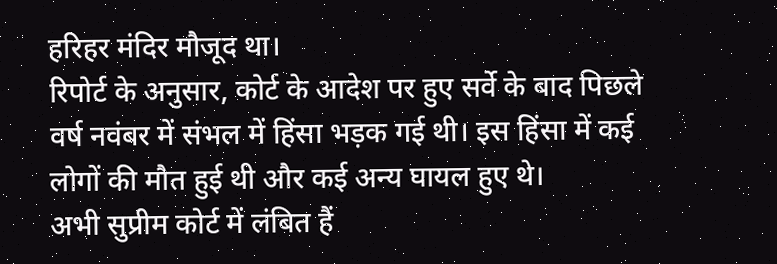हरिहर मंदिर मौजूद था।
रिपोर्ट के अनुसार, कोर्ट के आदेश पर हुए सर्वे के बाद पिछले वर्ष नवंबर में संभल में हिंसा भड़क गई थी। इस हिंसा में कई लोगों की मौत हुई थी और कई अन्य घायल हुए थे।
अभी सुप्रीम कोर्ट में लंबित हैं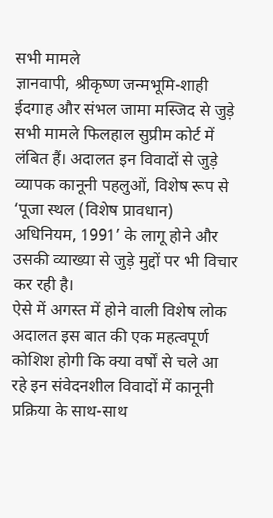सभी मामले
ज्ञानवापी, श्रीकृष्ण जन्मभूमि-शाही ईदगाह और संभल जामा मस्जिद से जुड़े सभी मामले फिलहाल सुप्रीम कोर्ट में लंबित हैं। अदालत इन विवादों से जुड़े व्यापक कानूनी पहलुओं, विशेष रूप से ‘पूजा स्थल (विशेष प्रावधान) अधिनियम, 1991’ के लागू होने और उसकी व्याख्या से जुड़े मुद्दों पर भी विचार कर रही है।
ऐसे में अगस्त में होने वाली विशेष लोक अदालत इस बात की एक महत्वपूर्ण कोशिश होगी कि क्या वर्षों से चले आ रहे इन संवेदनशील विवादों में कानूनी प्रक्रिया के साथ-साथ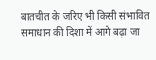बातचीत के जरिए भी किसी संभावित समाधान की दिशा में आगे बढ़ा जा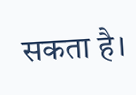सकता है।